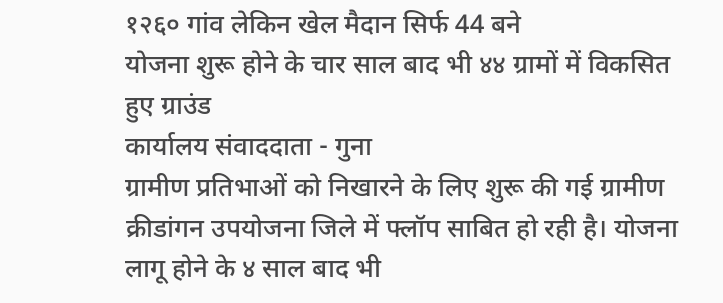१२६० गांव लेकिन खेल मैदान सिर्फ 44 बने
योजना शुरू होने के चार साल बाद भी ४४ ग्रामों में विकसित हुए ग्राउंड
कार्यालय संवाददाता - गुना
ग्रामीण प्रतिभाओं को निखारने के लिए शुरू की गई ग्रामीण क्रीडांगन उपयोजना जिले में फ्लॉप साबित हो रही है। योजना लागू होने के ४ साल बाद भी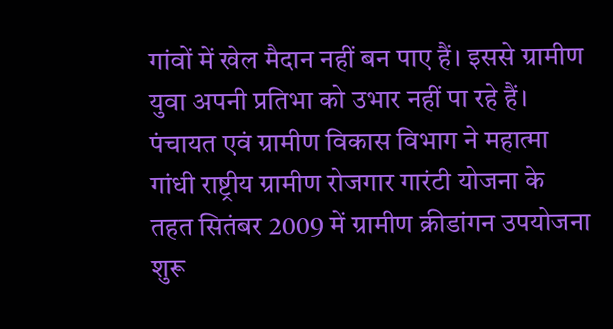गांवों में खेल मैदान नहीं बन पाए हैं। इससे ग्रामीण युवा अपनी प्रतिभा को उभार नहीं पा रहे हैं। पंचायत एवं ग्रामीण विकास विभाग ने महात्मा गांधी राष्ट्रीय ग्रामीण रोजगार गारंटी योजना के तहत सितंबर 2009 में ग्रामीण क्रीडांगन उपयोजना शुरू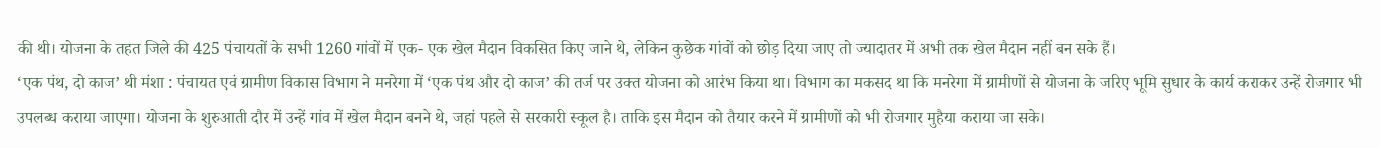की थी। योजना के तहत जिले की 425 पंचायतों के सभी 1260 गांवों में एक- एक खेल मैदान विकसित किए जाने थे, लेकिन कुछेक गांवों को छोड़ दिया जाए तो ज्यादातर में अभी तक खेल मैदान नहीं बन सके हैं।
‘एक पंथ, दो काज’ थी मंशा : पंचायत एवं ग्रामीण विकास विभाग ने मनरेगा में ‘एक पंथ और दो काज’ की तर्ज पर उक्त योजना को आरंभ किया था। विभाग का मकसद था कि मनरेगा में ग्रामीणों से योजना के जरिए भूमि सुधार के कार्य कराकर उन्हें रोजगार भी उपलब्ध कराया जाएगा। योजना के शुरुआती दौर में उन्हें गांव में खेल मैदान बनने थे, जहां पहले से सरकारी स्कूल है। ताकि इस मैदान को तैयार करने में ग्रामीणों को भी रोजगार मुहैया कराया जा सके।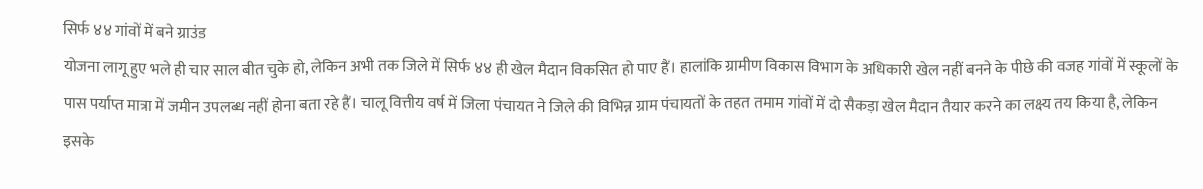सिर्फ ४४ गांवों में बने ग्राउंड
योजना लागू हुए भले ही चार साल बीत चुके हो, लेकिन अभी तक जिले में सिर्फ ४४ ही खेल मैदान विकसित हो पाए हैं। हालांकि ग्रामीण विकास विभाग के अधिकारी खेल नहीं बनने के पीछे की वजह गांवों में स्कूलों के पास पर्याप्त मात्रा में जमीन उपलब्ध नहीं होना बता रहे हैं। चालू वित्तीय वर्ष में जिला पंचायत ने जिले की विभिन्न ग्राम पंचायतों के तहत तमाम गांवों में दो सैकड़ा खेल मैदान तैयार करने का लक्ष्य तय किया है, लेकिन इसके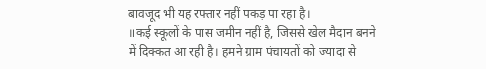बावजूद भी यह रफ्तार नहीं पकड़ पा रहा है।
॥कई स्कूलों के पास जमीन नहीं है, जिससे खेल मैदान बनने में दिक्कत आ रही है। हमने ग्राम पंचायतों को ज्यादा से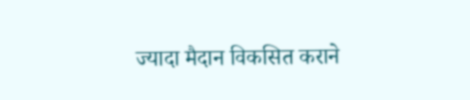ज्यादा मैदान विकसित कराने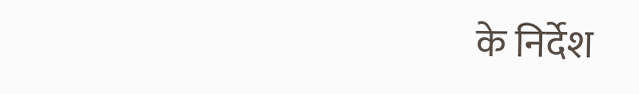के निर्देश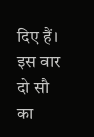दिए हैं। इस वार दो सौ का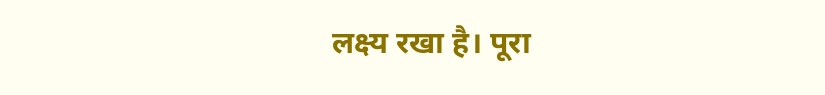लक्ष्य रखा है। पूरा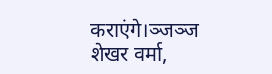कराएंगे।ञ्जञ्ज
शेखर वर्मा,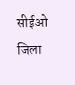सीईओ जिला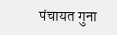पंचायत गुना